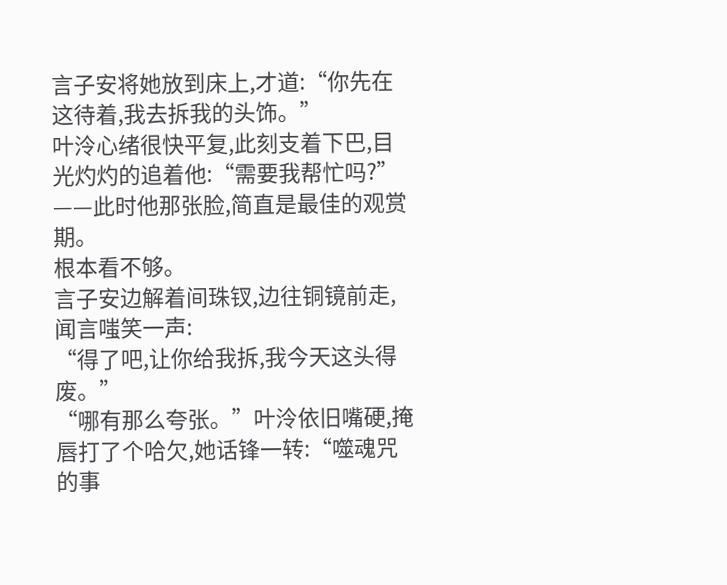言子安将她放到床上,才道:“你先在这待着,我去拆我的头饰。”
叶泠心绪很快平复,此刻支着下巴,目光灼灼的追着他:“需要我帮忙吗?”
——此时他那张脸,简直是最佳的观赏期。
根本看不够。
言子安边解着间珠钗,边往铜镜前走,闻言嗤笑一声:
“得了吧,让你给我拆,我今天这头得废。”
“哪有那么夸张。”叶泠依旧嘴硬,掩唇打了个哈欠,她话锋一转:“噬魂咒的事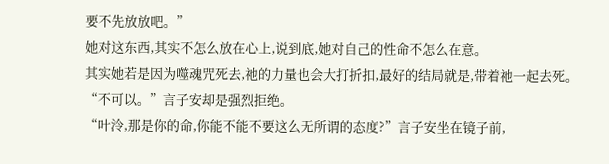要不先放放吧。”
她对这东西,其实不怎么放在心上,说到底,她对自己的性命不怎么在意。
其实她若是因为噬魂咒死去,祂的力量也会大打折扣,最好的结局就是,带着祂一起去死。
“不可以。”言子安却是强烈拒绝。
“叶泠,那是你的命,你能不能不要这么无所谓的态度?”言子安坐在镜子前,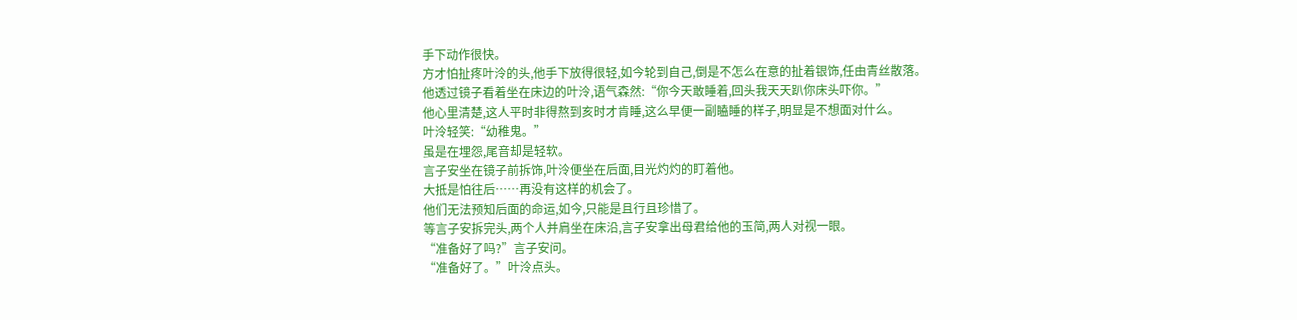手下动作很快。
方才怕扯疼叶泠的头,他手下放得很轻,如今轮到自己,倒是不怎么在意的扯着银饰,任由青丝散落。
他透过镜子看着坐在床边的叶泠,语气森然:“你今天敢睡着,回头我天天趴你床头吓你。”
他心里清楚,这人平时非得熬到亥时才肯睡,这么早便一副瞌睡的样子,明显是不想面对什么。
叶泠轻笑:“幼稚鬼。”
虽是在埋怨,尾音却是轻软。
言子安坐在镜子前拆饰,叶泠便坐在后面,目光灼灼的盯着他。
大抵是怕往后……再没有这样的机会了。
他们无法预知后面的命运,如今,只能是且行且珍惜了。
等言子安拆完头,两个人并肩坐在床沿,言子安拿出母君给他的玉简,两人对视一眼。
“准备好了吗?”言子安问。
“准备好了。”叶泠点头。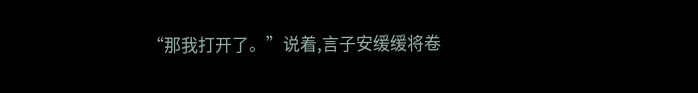“那我打开了。”说着,言子安缓缓将卷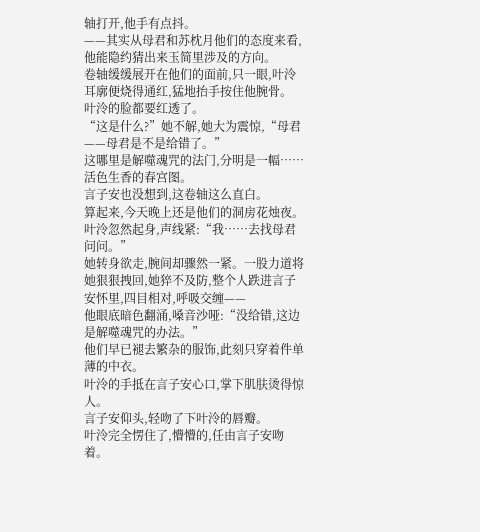轴打开,他手有点抖。
——其实从母君和苏枕月他们的态度来看,他能隐约猜出来玉简里涉及的方向。
卷轴缓缓展开在他们的面前,只一眼,叶泠耳廓便烧得通红,猛地抬手按住他腕骨。
叶泠的脸都要红透了。
“这是什么?”她不解,她大为震惊,“母君——母君是不是给错了。”
这哪里是解噬魂咒的法门,分明是一幅……活色生香的春宫图。
言子安也没想到,这卷轴这么直白。
算起来,今天晚上还是他们的洞房花烛夜。
叶泠忽然起身,声线紧:“我……去找母君问问。”
她转身欲走,腕间却骤然一紧。一股力道将她狠狠拽回,她猝不及防,整个人跌进言子安怀里,四目相对,呼吸交缠——
他眼底暗色翻涌,嗓音沙哑:“没给错,这边是解噬魂咒的办法。”
他们早已褪去繁杂的服饰,此刻只穿着件单薄的中衣。
叶泠的手抵在言子安心口,掌下肌肤烫得惊人。
言子安仰头,轻吻了下叶泠的唇瓣。
叶泠完全愣住了,懵懵的,任由言子安吻着。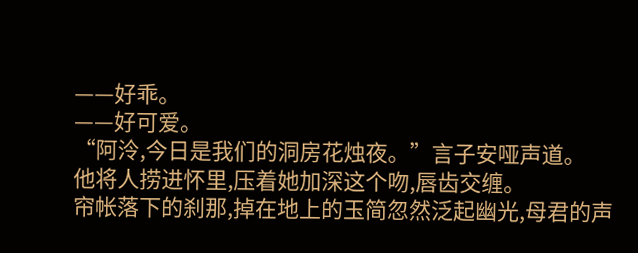——好乖。
——好可爱。
“阿泠,今日是我们的洞房花烛夜。”言子安哑声道。
他将人捞进怀里,压着她加深这个吻,唇齿交缠。
帘帐落下的刹那,掉在地上的玉简忽然泛起幽光,母君的声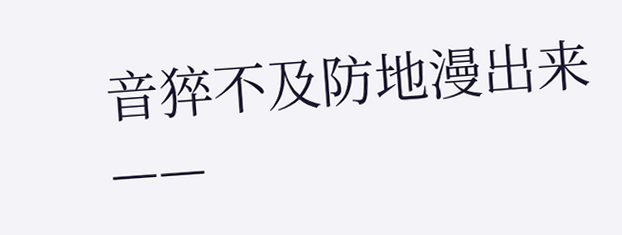音猝不及防地漫出来——